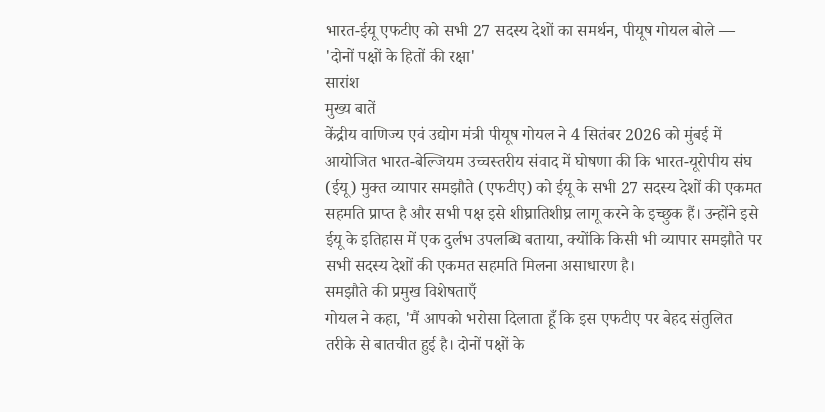भारत-ईयू एफटीए को सभी 27 सदस्य देशों का समर्थन, पीयूष गोयल बोले — 'दोनों पक्षों के हितों की रक्षा'
सारांश
मुख्य बातें
केंद्रीय वाणिज्य एवं उद्योग मंत्री पीयूष गोयल ने 4 सितंबर 2026 को मुंबई में आयोजित भारत-बेल्जियम उच्चस्तरीय संवाद में घोषणा की कि भारत-यूरोपीय संघ (ईयू) मुक्त व्यापार समझौते (एफटीए) को ईयू के सभी 27 सदस्य देशों की एकमत सहमति प्राप्त है और सभी पक्ष इसे शीघ्रातिशीघ्र लागू करने के इच्छुक हैं। उन्होंने इसे ईयू के इतिहास में एक दुर्लभ उपलब्धि बताया, क्योंकि किसी भी व्यापार समझौते पर सभी सदस्य देशों की एकमत सहमति मिलना असाधारण है।
समझौते की प्रमुख विशेषताएँ
गोयल ने कहा, 'मैं आपको भरोसा दिलाता हूँ कि इस एफटीए पर बेहद संतुलित तरीके से बातचीत हुई है। दोनों पक्षों के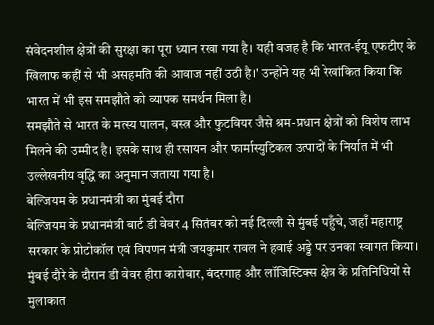संवेदनशील क्षेत्रों की सुरक्षा का पूरा ध्यान रखा गया है। यही वजह है कि भारत-ईयू एफटीए के खिलाफ कहीं से भी असहमति की आवाज नहीं उठी है।' उन्होंने यह भी रेखांकित किया कि भारत में भी इस समझौते को व्यापक समर्थन मिला है।
समझौते से भारत के मत्स्य पालन, वस्त्र और फुटवियर जैसे श्रम-प्रधान क्षेत्रों को विशेष लाभ मिलने की उम्मीद है। इसके साथ ही रसायन और फार्मास्युटिकल उत्पादों के निर्यात में भी उल्लेखनीय वृद्धि का अनुमान जताया गया है।
बेल्जियम के प्रधानमंत्री का मुंबई दौरा
बेल्जियम के प्रधानमंत्री बार्ट डी वेवर 4 सितंबर को नई दिल्ली से मुंबई पहुँचे, जहाँ महाराष्ट्र सरकार के प्रोटोकॉल एवं विपणन मंत्री जयकुमार रावल ने हवाई अड्डे पर उनका स्वागत किया। मुंबई दौरे के दौरान डी वेवर हीरा कारोबार, बंदरगाह और लॉजिस्टिक्स क्षेत्र के प्रतिनिधियों से मुलाकात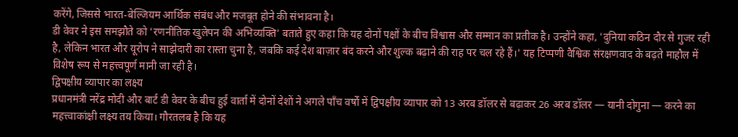करेंगे, जिससे भारत-बेल्जियम आर्थिक संबंध और मजबूत होने की संभावना है।
डी वेवर ने इस समझौते को 'रणनीतिक खुलेपन की अभिव्यक्ति' बताते हुए कहा कि यह दोनों पक्षों के बीच विश्वास और सम्मान का प्रतीक है। उन्होंने कहा, 'दुनिया कठिन दौर से गुजर रही है, लेकिन भारत और यूरोप ने साझेदारी का रास्ता चुना है, जबकि कई देश बाज़ार बंद करने और शुल्क बढ़ाने की राह पर चल रहे हैं।' यह टिप्पणी वैश्विक संरक्षणवाद के बढ़ते माहौल में विशेष रूप से महत्त्वपूर्ण मानी जा रही है।
द्विपक्षीय व्यापार का लक्ष्य
प्रधानमंत्री नरेंद्र मोदी और बार्ट डी वेवर के बीच हुई वार्ता में दोनों देशों ने अगले पाँच वर्षों में द्विपक्षीय व्यापार को 13 अरब डॉलर से बढ़ाकर 26 अरब डॉलर — यानी दोगुना — करने का महत्त्वाकांक्षी लक्ष्य तय किया। गौरतलब है कि यह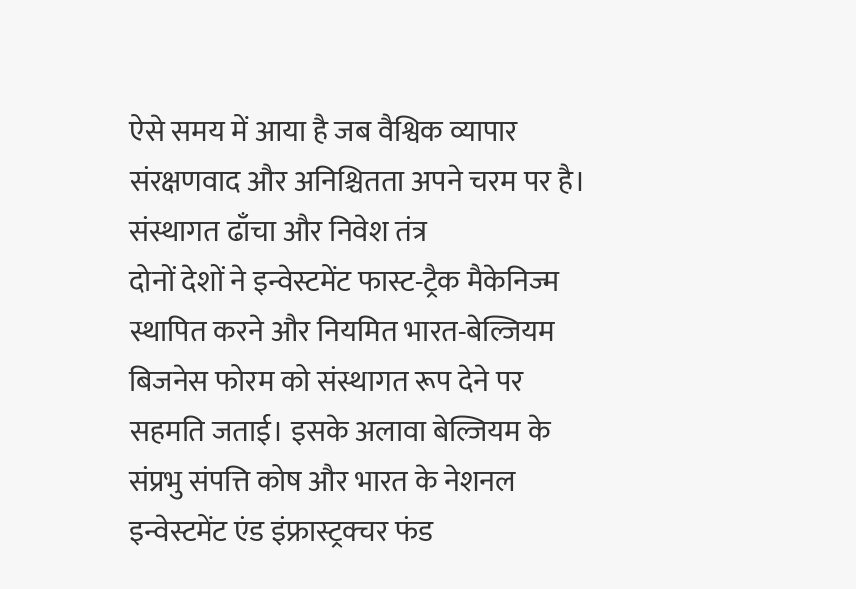ऐसे समय में आया है जब वैश्विक व्यापार संरक्षणवाद और अनिश्चितता अपने चरम पर है।
संस्थागत ढाँचा और निवेश तंत्र
दोनों देशों ने इन्वेस्टमेंट फास्ट-ट्रैक मैकेनिज्म स्थापित करने और नियमित भारत-बेल्जियम बिजनेस फोरम को संस्थागत रूप देने पर सहमति जताई। इसके अलावा बेल्जियम के संप्रभु संपत्ति कोष और भारत के नेशनल इन्वेस्टमेंट एंड इंफ्रास्ट्रक्चर फंड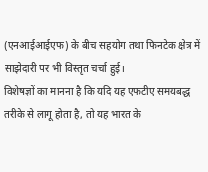(एनआईआईएफ) के बीच सहयोग तथा फिनटेक क्षेत्र में साझेदारी पर भी विस्तृत चर्चा हुई।
विशेषज्ञों का मानना है कि यदि यह एफटीए समयबद्ध तरीके से लागू होता है, तो यह भारत के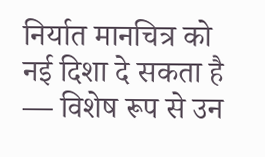निर्यात मानचित्र को नई दिशा दे सकता है — विशेष रूप से उन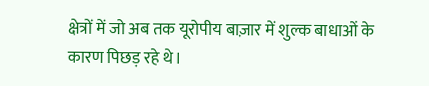क्षेत्रों में जो अब तक यूरोपीय बाज़ार में शुल्क बाधाओं के कारण पिछड़ रहे थे।